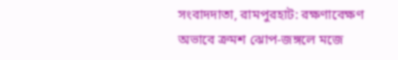সংবাদদাতা, রামপুরহাট: রক্ষণাবেক্ষণ অভাবে ক্রমশ ঝোপ-জঙ্গলে মজে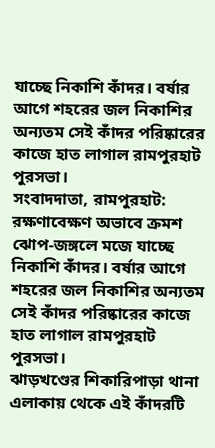যাচ্ছে নিকাশি কাঁদর। বর্ষার আগে শহরের জল নিকাশির অন্যতম সেই কাঁদর পরিষ্কারের কাজে হাত লাগাল রামপুরহাট পুরসভা।
সংবাদদাতা, রামপুরহাট: রক্ষণাবেক্ষণ অভাবে ক্রমশ ঝোপ-জঙ্গলে মজে যাচ্ছে নিকাশি কাঁদর। বর্ষার আগে শহরের জল নিকাশির অন্যতম সেই কাঁদর পরিষ্কারের কাজে হাত লাগাল রামপুরহাট পুরসভা।
ঝাড়খণ্ডের শিকারিপাড়া থানা এলাকায় থেকে এই কাঁদরটি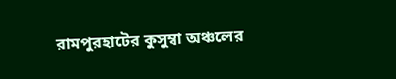রামপুরহাটের কুসুম্বা অঞ্চলের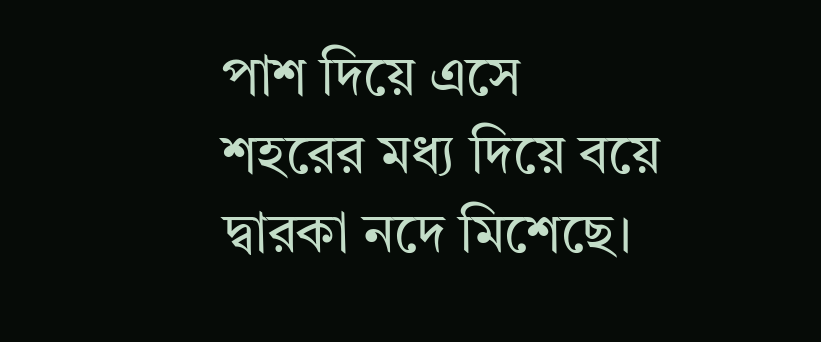পাশ দিয়ে এসে শহরের মধ্য দিয়ে বয়ে দ্বারকা নদে মিশেছে।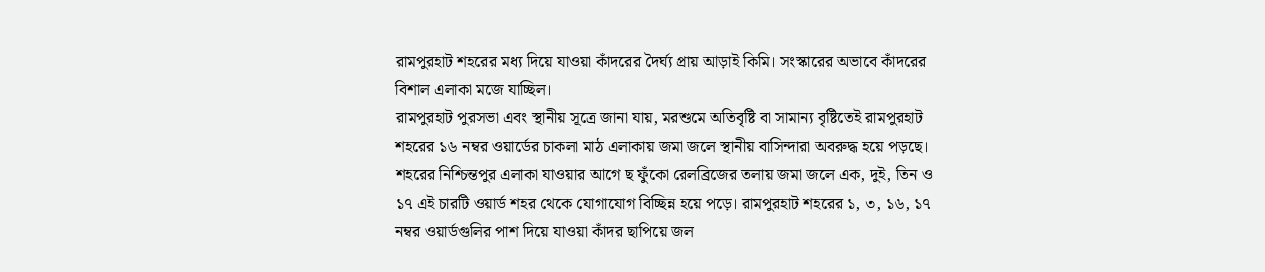রামপুরহাট শহরের মধ্য দিয়ে যাওয়া কাঁদরের দৈর্ঘ্য প্রায় আড়াই কিমি। সংস্কারের অভাবে কাঁদরের বিশাল এলাকা মজে যাচ্ছিল।
রামপুরহাট পুরসভা এবং স্থানীয় সূত্রে জানা যায়, মরশুমে অতিবৃষ্টি বা সামান্য বৃষ্টিতেই রামপুরহাট শহরের ১৬ নম্বর ওয়ার্ডের চাকলা মাঠ এলাকায় জমা জলে স্থানীয় বাসিন্দারা অবরুদ্ধ হয়ে পড়ছে। শহরের নিশ্চিন্তপুর এলাকা যাওয়ার আগে ছ ফুঁকো রেলব্রিজের তলায় জমা জলে এক, দুই, তিন ও ১৭ এই চারটি ওয়ার্ড শহর থেকে যোগাযোগ বিচ্ছিন্ন হয়ে পড়ে। রামপুরহাট শহরের ১, ৩, ১৬, ১৭ নম্বর ওয়ার্ডগুলির পাশ দিয়ে যাওয়া কাঁদর ছাপিয়ে জল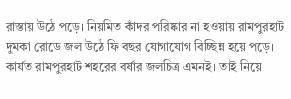রাস্তায় উঠে পড়ে। নিয়মিত কাঁদর পরিষ্কার না হওয়ায় রামপুরহাট দুমকা রোডে জল উঠে ফি বছর যোগাযোগ বিচ্ছিন্ন হয়ে পড়ে। কার্যত রামপুরহাট শহরের বর্ষার জলচিত্র এমনই। তাই নিয়ে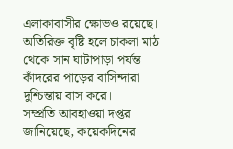এলাকাবাসীর ক্ষোভও রয়েছে। অতিরিক্ত বৃষ্টি হলে চাকলা মাঠ থেকে সান ঘাটাপাড়া পর্যন্ত কাঁদরের পাড়ের বাসিন্দারা দুশ্চিন্তায় বাস করে।
সম্প্রতি আবহাওয়া দপ্তর জানিয়েছে, কয়েকদিনের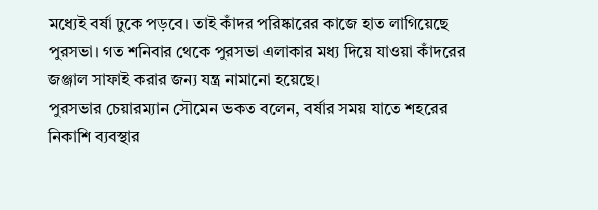মধ্যেই বর্ষা ঢুকে পড়বে। তাই কাঁদর পরিষ্কারের কাজে হাত লাগিয়েছে পুরসভা। গত শনিবার থেকে পুরসভা এলাকার মধ্য দিয়ে যাওয়া কাঁদরের জঞ্জাল সাফাই করার জন্য যন্ত্র নামানো হয়েছে।
পুরসভার চেয়ারম্যান সৌমেন ভকত বলেন, বর্ষার সময় যাতে শহরের নিকাশি ব্যবস্থার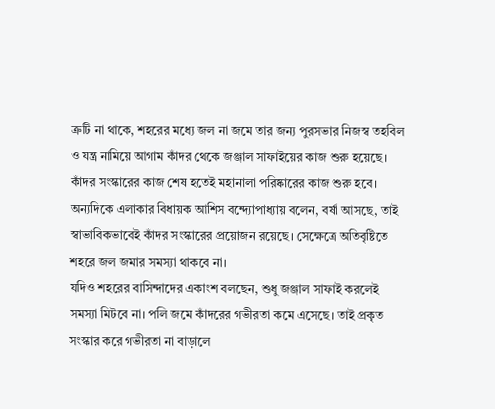ত্রুটি না থাকে, শহরের মধ্যে জল না জমে তার জন্য পুরসভার নিজস্ব তহবিল ও যন্ত্র নামিয়ে আগাম কাঁদর থেকে জঞ্জাল সাফাইয়ের কাজ শুরু হয়েছে। কাঁদর সংস্কারের কাজ শেষ হতেই মহানালা পরিষ্কারের কাজ শুরু হবে।
অন্যদিকে এলাকার বিধায়ক আশিস বন্দ্যোপাধ্যায় বলেন, বর্ষা আসছে, তাই স্বাভাবিকভাবেই কাঁদর সংস্কারের প্রয়োজন রয়েছে। সেক্ষেত্রে অতিবৃষ্টিতে শহরে জল জমার সমস্যা থাকবে না।
যদিও শহরের বাসিন্দাদের একাংশ বলছেন, শুধু জঞ্জাল সাফাই করলেই সমস্যা মিটবে না। পলি জমে কাঁদরের গভীরতা কমে এসেছে। তাই প্রকৃত সংস্কার করে গভীরতা না বাড়ালে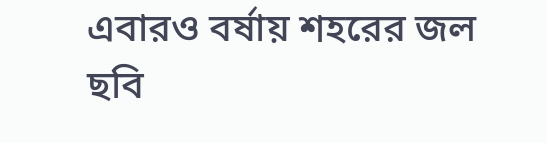এবারও বর্ষায় শহরের জল ছবি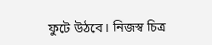ফুটে উঠবে। নিজস্ব চিত্র